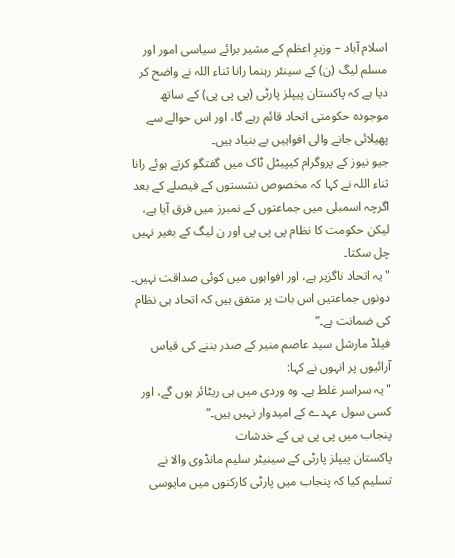اسلام آباد – وزیرِ اعظم کے مشیر برائے سیاسی امور اور مسلم لیگ (ن) کے سینئر رہنما رانا ثناء اللہ نے واضح کر دیا ہے کہ پاکستان پیپلز پارٹی (پی پی پی) کے ساتھ موجودہ حکومتی اتحاد قائم رہے گا، اور اس حوالے سے پھیلائی جانے والی افواہیں بے بنیاد ہیں۔
جیو نیوز کے پروگرام کیپیٹل ٹاک میں گفتگو کرتے ہوئے رانا ثناء اللہ نے کہا کہ مخصوص نشستوں کے فیصلے کے بعد اگرچہ اسمبلی میں جماعتوں کے نمبرز میں فرق آیا ہے، لیکن حکومت کا نظام پی پی پی اور ن لیگ کے بغیر نہیں چل سکتا۔
"یہ اتحاد ناگزیر ہے، اور افواہوں میں کوئی صداقت نہیں۔ دونوں جماعتیں اس بات پر متفق ہیں کہ اتحاد ہی نظام کی ضمانت ہے۔”
فیلڈ مارشل سید عاصم منیر کے صدر بننے کی قیاس آرائیوں پر انہوں نے کہا:
"یہ سراسر غلط ہے۔ وہ وردی میں ہی ریٹائر ہوں گے، اور کسی سول عہدے کے امیدوار نہیں ہیں۔”
پنجاب میں پی پی پی کے خدشات
پاکستان پیپلز پارٹی کے سینیٹر سلیم مانڈوی والا نے تسلیم کیا کہ پنجاب میں پارٹی کارکنوں میں مایوسی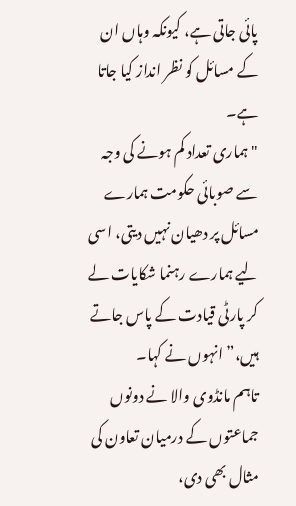پائی جاتی ہے، کیونکہ وہاں ان کے مسائل کو نظر انداز کیا جاتا ہے۔
"ہماری تعداد کم ہونے کی وجہ سے صوبائی حکومت ہمارے مسائل پر دھیان نہیں دیتی، اسی لیے ہمارے رہنما شکایات لے کر پارٹی قیادت کے پاس جاتے ہیں،” انہوں نے کہا۔
تاہم مانڈوی والا نے دونوں جماعتوں کے درمیان تعاون کی مثال بھی دی،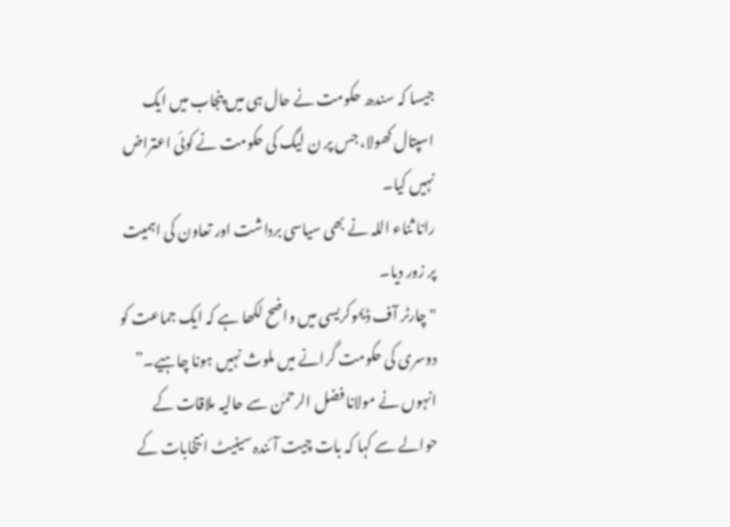جیسا کہ سندھ حکومت نے حال ہی میں پنجاب میں ایک اسپتال کھولا، جس پر ن لیگ کی حکومت نے کوئی اعتراض نہیں کیا۔
رانا ثناء اللہ نے بھی سیاسی برداشت اور تعاون کی اہمیت پر زور دیا۔
"چارٹر آف ڈیموکریسی میں واضح لکھا ہے کہ ایک جماعت کو دوسری کی حکومت گرانے میں ملوث نہیں ہونا چاہیے۔”
انہوں نے مولانا فضل الرحمٰن سے حالیہ ملاقات کے حوالے سے کہا کہ بات چیت آئندہ سینیٹ انتخابات کے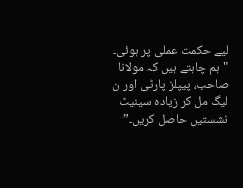لیے حکمت عملی پر ہوئی۔
"ہم چاہتے ہیں کہ مولانا صاحب، پیپلز پارٹی اور ن لیگ مل کر زیادہ سینیٹ نشستیں حاصل کریں۔”